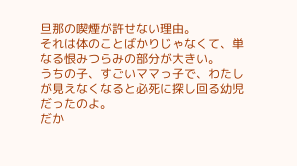旦那の喫煙が許せない理由。
それは体のことばかりじゃなくて、単なる恨みつらみの部分が大きい。
うちの子、すごいママっ子で、わたしが見えなくなると必死に探し回る幼児だったのよ。
だか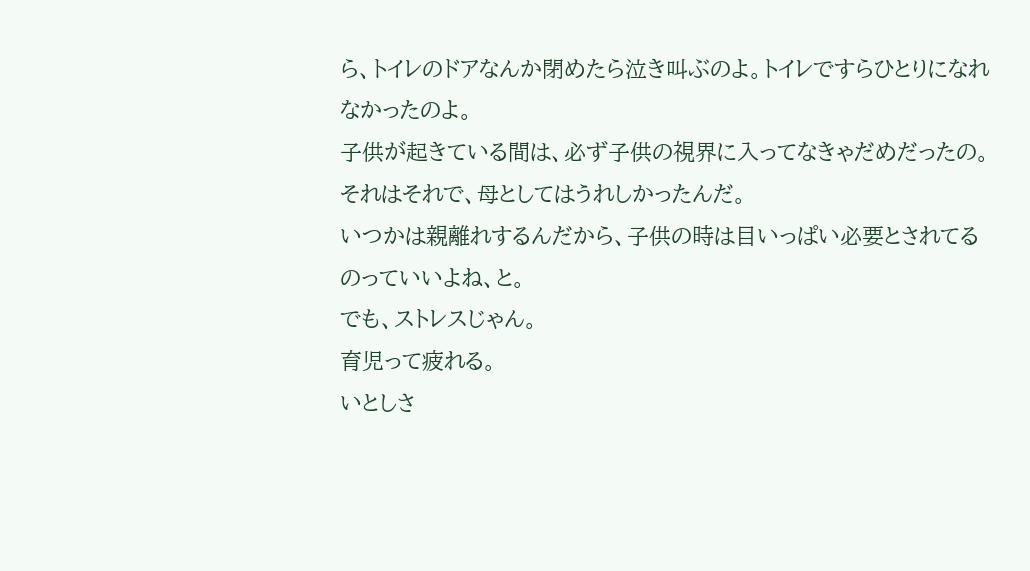ら、トイレのドアなんか閉めたら泣き叫ぶのよ。トイレですらひとりになれなかったのよ。
子供が起きている間は、必ず子供の視界に入ってなきゃだめだったの。
それはそれで、母としてはうれしかったんだ。
いつかは親離れするんだから、子供の時は目いっぱい必要とされてるのっていいよね、と。
でも、ストレスじゃん。
育児って疲れる。
いとしさ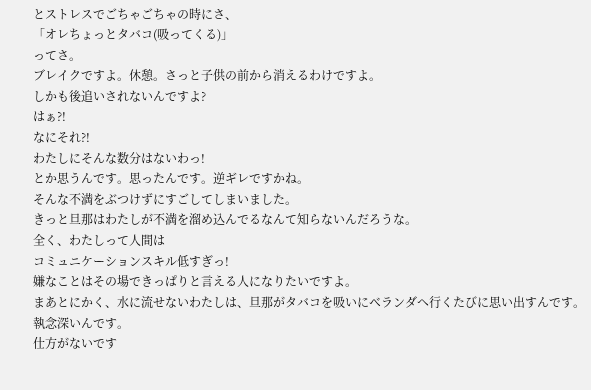とストレスでごちゃごちゃの時にさ、
「オレちょっとタバコ(吸ってくる)」
ってさ。
ブレイクですよ。休憩。さっと子供の前から消えるわけですよ。
しかも後追いされないんですよ?
はぁ?!
なにそれ?!
わたしにそんな数分はないわっ!
とか思うんです。思ったんです。逆ギレですかね。
そんな不満をぶつけずにすごしてしまいました。
きっと旦那はわたしが不満を溜め込んでるなんて知らないんだろうな。
全く、わたしって人間は
コミュニケーションスキル低すぎっ!
嫌なことはその場できっぱりと言える人になりたいですよ。
まあとにかく、水に流せないわたしは、旦那がタバコを吸いにベランダへ行くたびに思い出すんです。
執念深いんです。
仕方がないです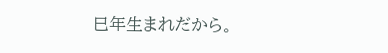巳年生まれだから。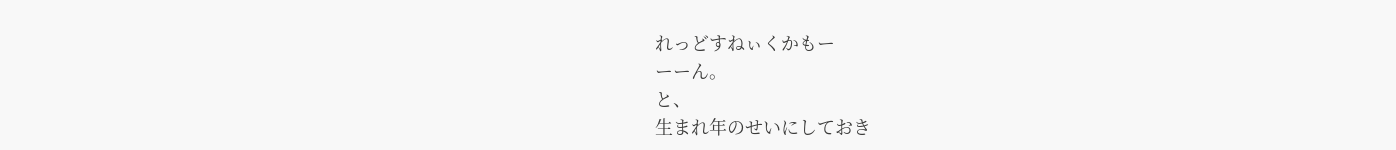れっどすねぃくかもー
ーーん。
と、
生まれ年のせいにしておき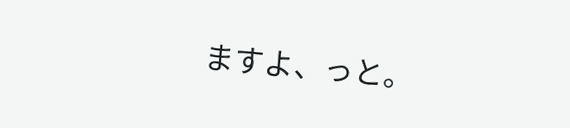ますよ、っと。